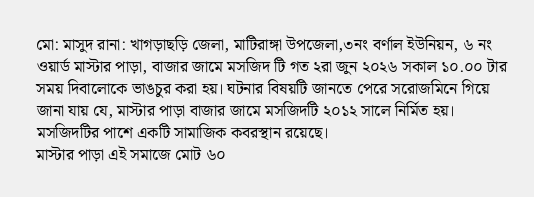মো: মাসুদ রানা: খাগড়াছড়ি জেলা, মাটিরাঙ্গা উপজেলা,৩নং বর্ণাল ইউনিয়ন, ৬ নং ওয়ার্ড মাস্টার পাড়া, বাজার জামে মসজিদ টি গত ২রা জুন ২০২৬ সকাল ১০.০০ টার সময় দিবালোকে ভাঙচুর করা হয়। ঘটনার বিষয়টি জানতে পেরে সরোজমিনে গিয়ে জানা যায় যে, মাস্টার পাড়া বাজার জামে মসজিদটি ২০১২ সালে নির্মিত হয়। মসজিদটির পাশে একটি সামাজিক কবরস্থান রয়েছে।
মাস্টার পাড়া এই সমাজে মোট ৬০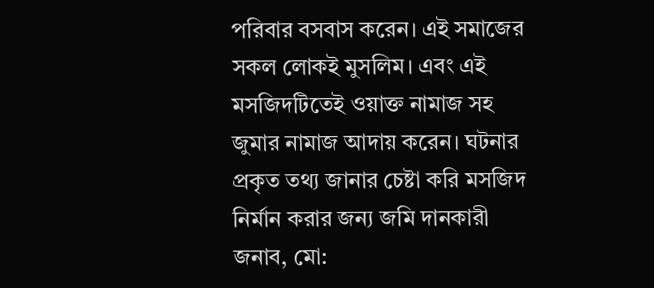পরিবার বসবাস করেন। এই সমাজের সকল লোকই মুসলিম। এবং এই মসজিদটিতেই ওয়াক্ত নামাজ সহ জুমার নামাজ আদায় করেন। ঘটনার প্রকৃত তথ্য জানার চেষ্টা করি মসজিদ নির্মান করার জন্য জমি দানকারী জনাব, মো: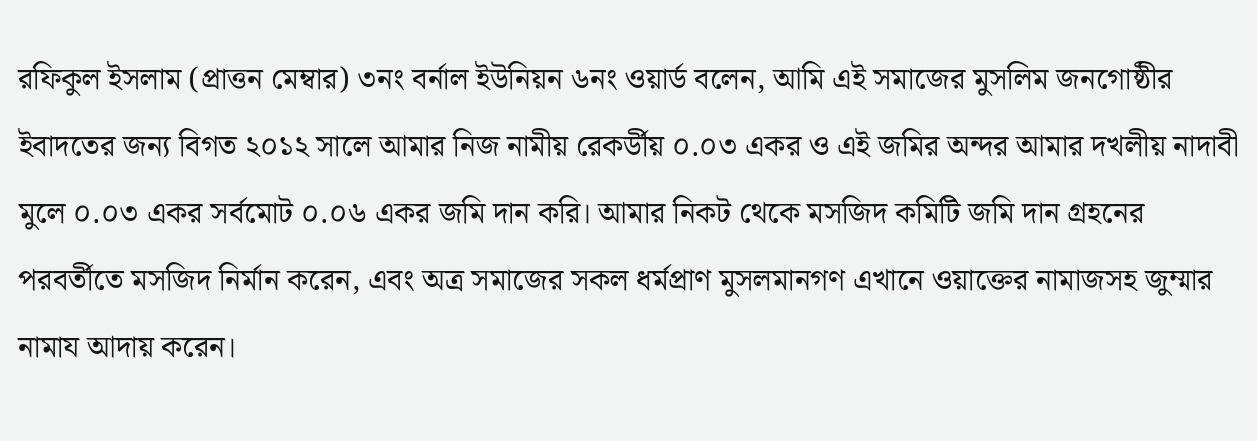রফিকুল ইসলাম (প্রাত্তন মেম্বার) ৩নং বর্নাল ইউনিয়ন ৬নং ওয়ার্ড বলেন, আমি এই সমাজের মুসলিম জনগোষ্ঠীর ইবাদতের জন্য বিগত ২০১২ সালে আমার নিজ নামীয় রেকর্ডীয় ০.০৩ একর ও এই জমির অন্দর আমার দখলীয় নাদাবী মুলে ০.০৩ একর সর্বমোট ০.০৬ একর জমি দান করি। আমার নিকট থেকে মসজিদ কমিটি জমি দান গ্রহনের পরবর্তীতে মসজিদ নির্মান করেন, এবং অত্র সমাজের সকল ধর্মপ্রাণ মুসলমানগণ এখানে ওয়াক্তের নামাজসহ জুম্মার নামায আদায় করেন।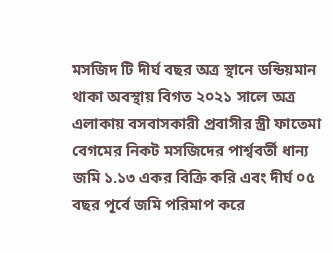মসজিদ টি দীর্ঘ বছর অত্র স্থানে ডন্ডিয়মান থাকা অবস্থায় বিগত ২০২১ সালে অত্র এলাকায় বসবাসকারী প্রবাসীর স্ত্রী ফাতেমা বেগমের নিকট মসজিদের পার্শ্ববর্তী ধান্য জমি ১.১৩ একর বিক্রি করি এবং দীর্ঘ ০৫ বছর পূর্বে জমি পরিমাপ করে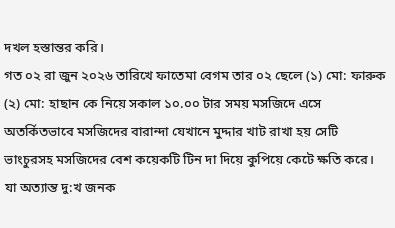দখল হস্তান্তর করি।
গত ০২ রা জুন ২০২৬ তারিখে ফাতেমা বেগম তার ০২ ছেলে (১) মো: ফারুক (২) মো: হাছান কে নিয়ে সকাল ১০.০০ টার সময় মসজিদে এসে অতর্কিতভাবে মসজিদের বারান্দা যেখানে মুদ্দার খাট রাখা হয় সেটি ভাংচুরসহ মসজিদের বেশ কয়েকটি টিন দা দিয়ে কুপিয়ে কেটে ক্ষতি করে। যা অত্যান্ত দু:খ জনক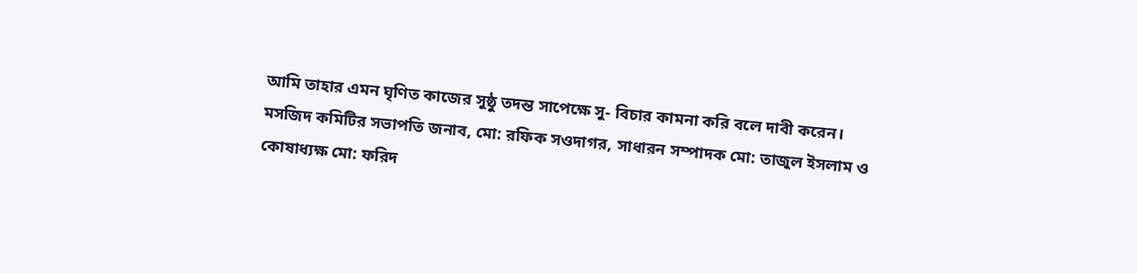আমি তাহার এমন ঘৃণিত কাজের সুষ্ঠু তদন্ত সাপেক্ষে সু- বিচার কামনা করি বলে দাবী করেন।
মসজিদ কমিটির সভাপতি জনাব, মো: রফিক সওদাগর, সাধারন সম্পাদক মো: তাজুল ইসলাম ও কোষাধ্যক্ষ মো: ফরিদ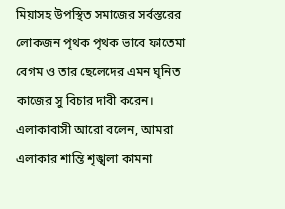মিয়াসহ উপস্থিত সমাজের সর্বস্তরের লোকজন পৃথক পৃথক ভাবে ফাতেমা বেগম ও তার ছেলেদের এমন ঘৃনিত কাজের সু বিচার দাবী করেন।
এলাকাবাসী আরো বলেন, আমরা এলাকার শান্তি শৃঙ্খলা কামনা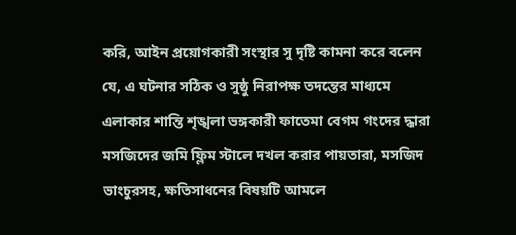করি, আইন প্রয়োগকারী সংস্থার সু দৃষ্টি কামনা করে বলেন যে, এ ঘটনার সঠিক ও সুষ্ঠু নিরাপক্ষ তদন্তের মাধ্যমে এলাকার শান্তি শৃঙ্খলা ভঙ্গকারী ফাতেমা বেগম গংদের দ্ধারা মসজিদের জমি ফ্লিম স্টালে দখল করার পায়তারা, মসজিদ ভাংচুরসহ, ক্ষতিসাধনের বিষয়টি আমলে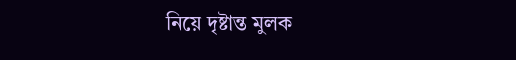নিয়ে দৃষ্টান্ত মুলক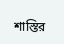শাস্তির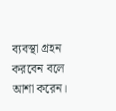ব্যবস্থা গ্রহন করবেন বলে আশা করেন।